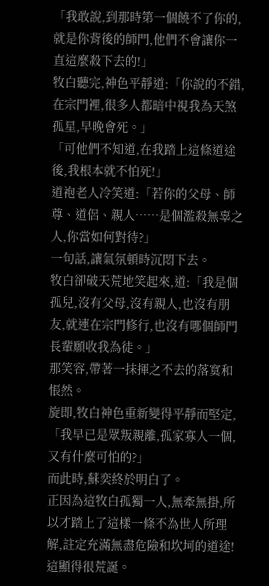「我敢說,到那時第一個饒不了你的,就是你背後的師門,他們不會讓你一直這麼殺下去的!」
牧白聽完,神色平靜道:「你說的不錯,在宗門裡,很多人都暗中視我為天煞孤星,早晚會死。」
「可他們不知道,在我踏上這條道途後,我根本就不怕死!」
道袍老人冷笑道:「若你的父母、師尊、道侶、親人……是個濫殺無辜之人,你當如何對待?」
一句話,讓氣氛頓時沉悶下去。
牧白卻破天荒地笑起來,道:「我是個孤兒,沒有父母,沒有親人,也沒有朋友,就連在宗門修行,也沒有哪個師門長輩願收我為徒。」
那笑容,帶著一抹揮之不去的落寞和悵然。
旋即,牧白神色重新變得平靜而堅定,「我早已是眾叛親離,孤家寡人一個,又有什麼可怕的?」
而此時,蘇奕終於明白了。
正因為這牧白孤獨一人,無牽無掛,所以才踏上了這樣一條不為世人所理解,註定充滿無盡危險和坎坷的道途!
這顯得很荒誕。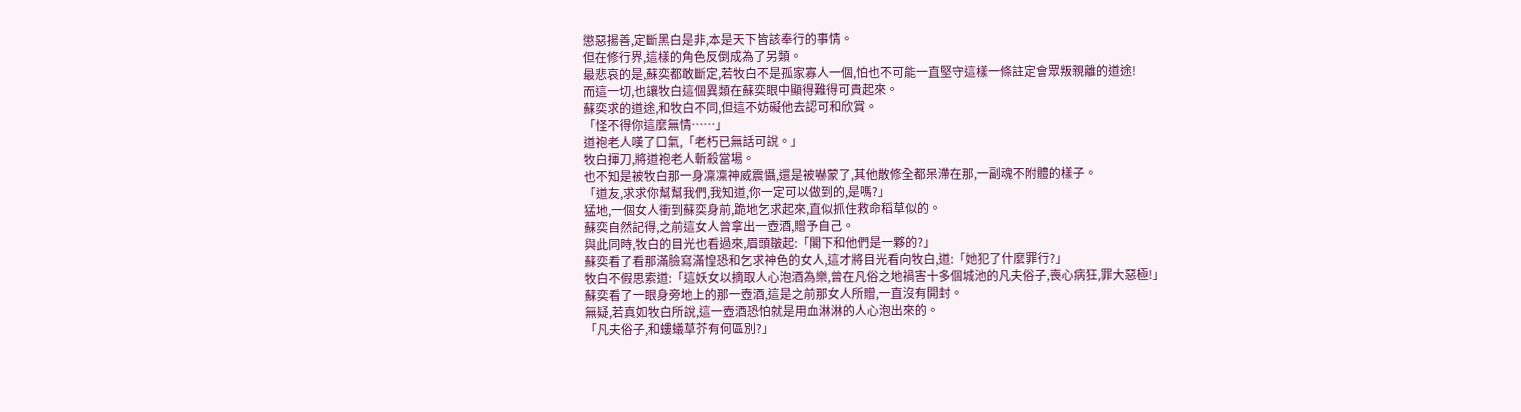懲惡揚善,定斷黑白是非,本是天下皆該奉行的事情。
但在修行界,這樣的角色反倒成為了另類。
最悲哀的是,蘇奕都敢斷定,若牧白不是孤家寡人一個,怕也不可能一直堅守這樣一條註定會眾叛親離的道途!
而這一切,也讓牧白這個異類在蘇奕眼中顯得難得可貴起來。
蘇奕求的道途,和牧白不同,但這不妨礙他去認可和欣賞。
「怪不得你這麼無情……」
道袍老人嘆了口氣,「老朽已無話可說。」
牧白揮刀,將道袍老人斬殺當場。
也不知是被牧白那一身凜凜神威震懾,還是被嚇蒙了,其他散修全都呆滯在那,一副魂不附體的樣子。
「道友,求求你幫幫我們,我知道,你一定可以做到的,是嗎?」
猛地,一個女人衝到蘇奕身前,跪地乞求起來,直似抓住救命稻草似的。
蘇奕自然記得,之前這女人曾拿出一壺酒,贈予自己。
與此同時,牧白的目光也看過來,眉頭皺起:「閣下和他們是一夥的?」
蘇奕看了看那滿臉寫滿惶恐和乞求神色的女人,這才將目光看向牧白,道:「她犯了什麼罪行?」
牧白不假思索道:「這妖女以摘取人心泡酒為樂,曾在凡俗之地禍害十多個城池的凡夫俗子,喪心病狂,罪大惡極!」
蘇奕看了一眼身旁地上的那一壺酒,這是之前那女人所贈,一直沒有開封。
無疑,若真如牧白所說,這一壺酒恐怕就是用血淋淋的人心泡出來的。
「凡夫俗子,和螻蟻草芥有何區別?」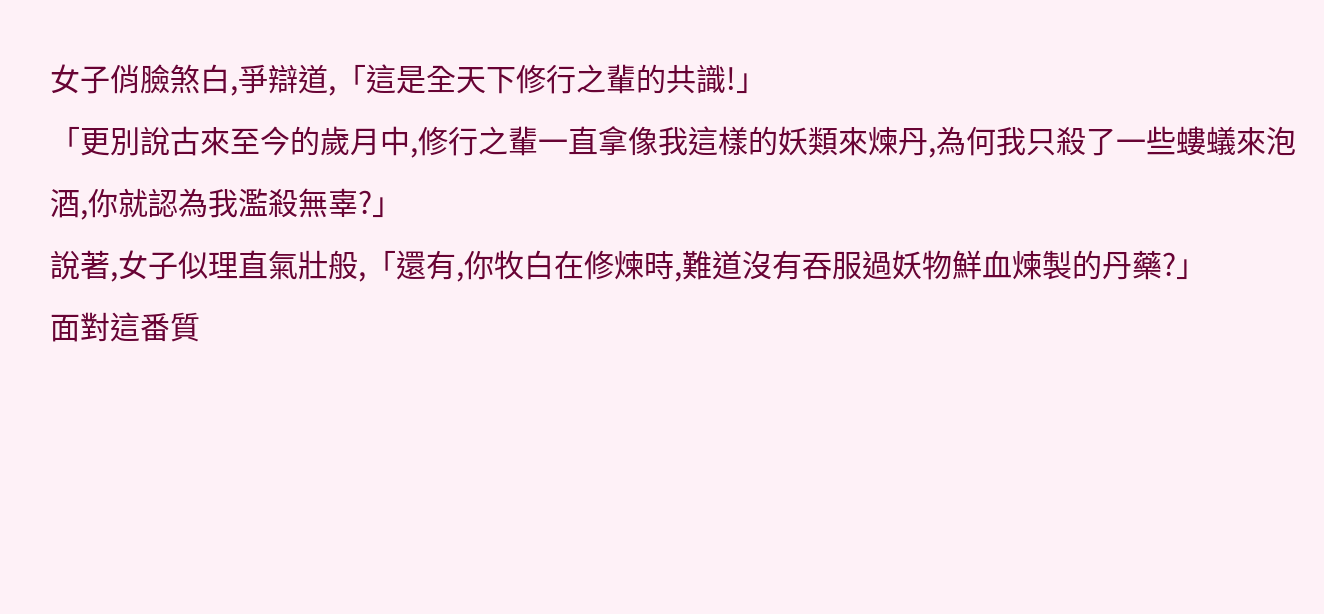女子俏臉煞白,爭辯道,「這是全天下修行之輩的共識!」
「更別說古來至今的歲月中,修行之輩一直拿像我這樣的妖類來煉丹,為何我只殺了一些螻蟻來泡酒,你就認為我濫殺無辜?」
說著,女子似理直氣壯般,「還有,你牧白在修煉時,難道沒有吞服過妖物鮮血煉製的丹藥?」
面對這番質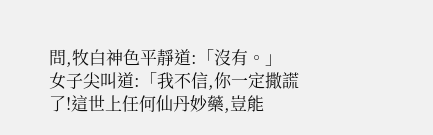問,牧白神色平靜道:「沒有。」
女子尖叫道:「我不信,你一定撒謊了!這世上任何仙丹妙藥,豈能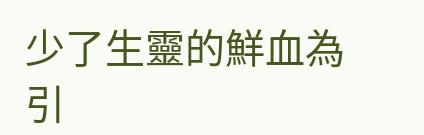少了生靈的鮮血為引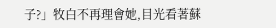子?」牧白不再理會她,目光看著蘇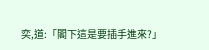奕,道:「閣下這是要插手進來?」